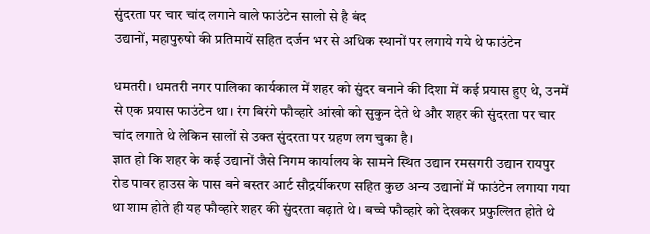सुंदरता पर चार चांद लगाने वाले फाउंटेन सालो से है बंद
उद्यानों, महापुरुषो की प्रतिमायें सहित दर्जन भर से अधिक स्थानों पर लगाये गये थे फाउंटेन

धमतरी। धमतरी नगर पालिका कार्यकाल में शहर को सुंदर बनाने की दिशा में कई प्रयास हुए थे, उनमें से एक प्रयास फाउंटेन था। रंग बिरंगे फौव्हारे आंखो को सुकुन देते थे और शहर की सुंदरता पर चार चांद लगाते थे लेकिन सालों से उक्त सुंदरता पर ग्रहण लग चुका है।
ज्ञात हो कि शहर के कई उद्यानों जैसे निगम कार्यालय के सामने स्थित उद्यान रमसगरी उद्यान रायपुर रोड पावर हाउस के पास बने बस्तर आर्ट सौद्रर्यीकरण सहित कुछ अन्य उद्यानों में फाउंटेन लगाया गया था शाम होते ही यह फौव्हारे शहर की सुंदरता बढ़ाते थे। बच्चे फौव्हारे को देखकर प्रफुल्लित होते थे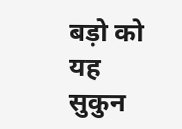बड़ो को यह सुकुन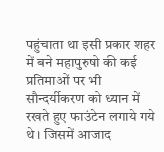पहुंचाता था इसी प्रकार शहर में बने महापुरुषो की कई प्रतिमाओं पर भी सौन्दर्यीकरण को ध्यान में रखते हुए फाउंटेन लगाये गये थे। जिसमें आजाद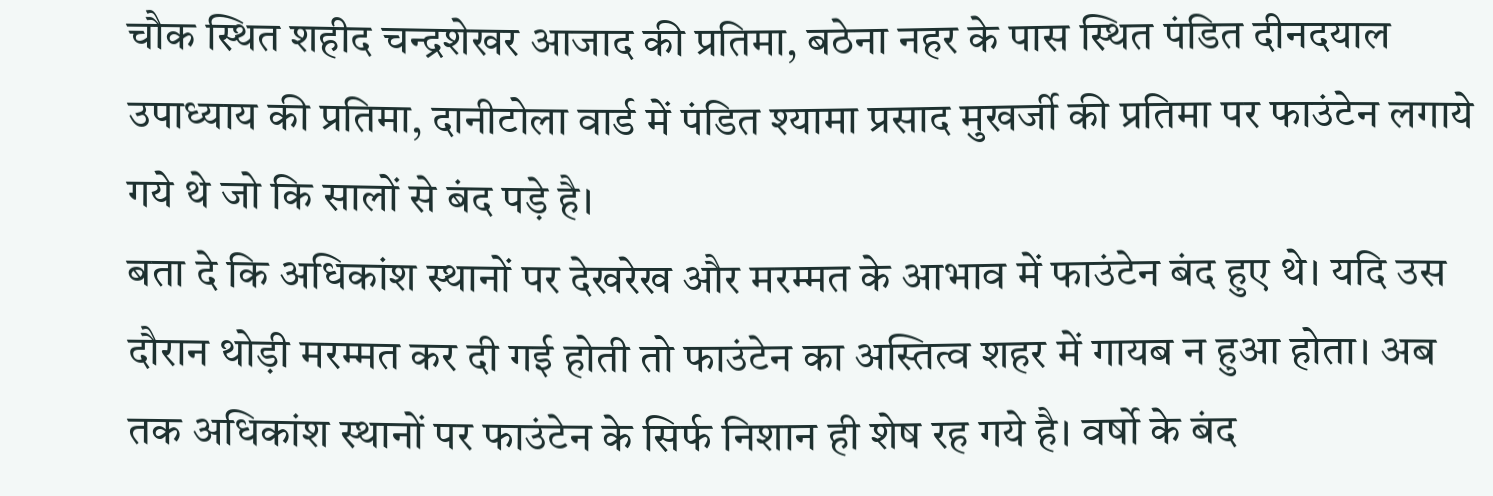चौक स्थित शहीद चन्द्रशेखर आजाद की प्रतिमा, बठेना नहर के पास स्थित पंडित दीनदयाल उपाध्याय की प्रतिमा, दानीटोला वार्ड में पंडित श्यामा प्रसाद मुखर्जी की प्रतिमा पर फाउंटेन लगाये गये थे जो कि सालों से बंद पड़े है।
बता दे कि अधिकांश स्थानों पर देखरेख और मरम्मत के आभाव में फाउंटेन बंद हुए थे। यदि उस दौरान थोड़ी मरम्मत कर दी गई होती तो फाउंटेन का अस्तित्व शहर में गायब न हुआ होता। अब तक अधिकांश स्थानों पर फाउंटेन के सिर्फ निशान ही शेष रह गये है। वर्षो के बंद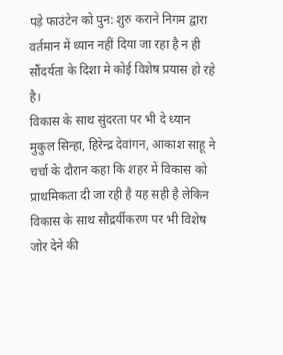पड़े फाउंटेन को पुन: शुरु कराने निगम द्वारा वर्तमान में ध्यान नहीं दिया जा रहा है न ही सौंदर्यता के दिशा मे कोई विशेष प्रयास हो रहे है।
विकास के साथ सुंदरता पर भी दे ध्यान
मुकुल सिन्हा, हिरेन्द्र देवांगन, आकाश साहू ने चर्चा के दौरान कहा कि शहर में विकास को प्राथमिकता दी जा रही है यह सही है लेकिन विकास के साथ सौद्रर्यीकरण पर भी विशेष जोर देने की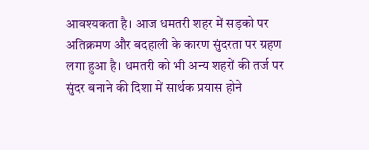आवश्यकता है। आज धमतरी शहर में सड़को पर अतिक्रमण और बदहाली के कारण सुंदरता पर ग्रहण लगा हुआ है। धमतरी को भी अन्य शहरों की तर्ज पर सुंदर बनाने की दिशा में सार्थक प्रयास होने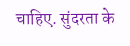चाहिए. सुंदरता के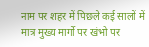नाम पर शहर में पिछले कई सालों में मात्र मुख्य मार्गो पर खंभो पर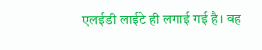एलईडी लाईटे ही लगाई गई है। वह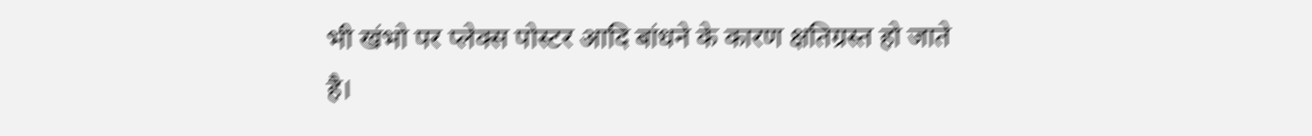भी खंभो पर प्लेक्स पोस्टर आदि बांधने के कारण क्षतिग्रस्त हो जाते है।